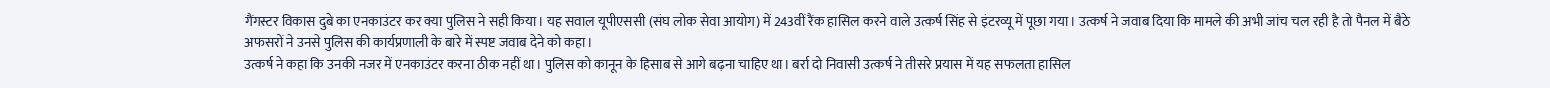गैंगस्टर विकास दुबे का एनकाउंटर कर क्या पुलिस ने सही किया। यह सवाल यूपीएससी (संघ लोक सेवा आयोग) में 243वीं रैंक हासिल करने वाले उत्कर्ष सिंह से इंटरव्यू में पूछा गया। उत्कर्ष ने जवाब दिया कि मामले की अभी जांच चल रही है तो पैनल में बैठे अफसरों ने उनसे पुलिस की कार्यप्रणाली के बारे में स्पष्ट जवाब देने को कहा।
उत्कर्ष ने कहा कि उनकी नजर में एनकाउंटर करना ठीक नहीं था। पुलिस को कानून के हिसाब से आगे बढ़ना चाहिए था। बर्रा दो निवासी उत्कर्ष ने तीसरे प्रयास में यह सफलता हासिल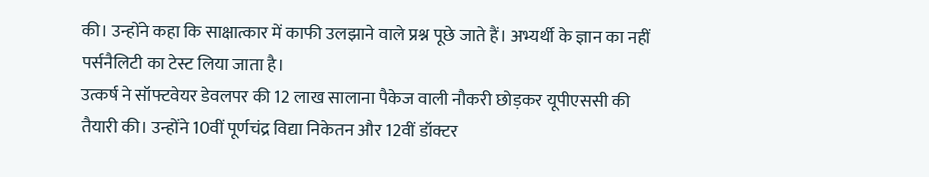की। उन्होंने कहा कि साक्षात्कार में काफी उलझाने वाले प्रश्न पूछे जाते हैं। अभ्यर्थी के ज्ञान का नहीं पर्सनैलिटी का टेस्ट लिया जाता है।
उत्कर्ष ने सॉफ्टवेयर डेवलपर की 12 लाख सालाना पैकेज वाली नौकरी छोड़कर यूपीएससी की तैयारी की। उन्होंने 10वीं पूर्णचंद्र विद्या निकेतन और 12वीं डॉक्टर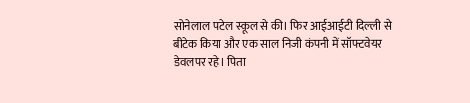सोनेलाल पटेल स्कूल से की। फिर आईआईटी दिल्ली से बीटेक किया और एक साल निजी कंपनी में सॉफ्टवेयर डेवलपर रहे। पिता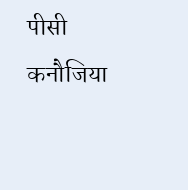पीसी कनौजिया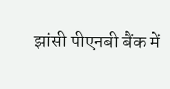झांसी पीएनबी बैंक में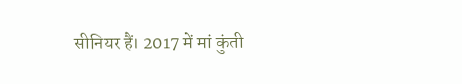सीनियर हैं। 2017 में मां कुंती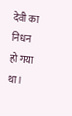देवी का निधन हो गया था।